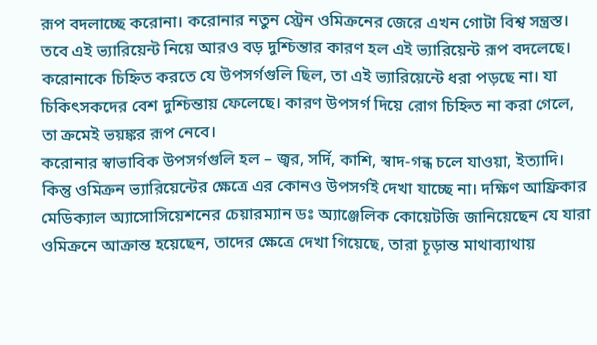রূপ বদলাচ্ছে করোনা। করোনার নতুন স্ট্রেন ওমিক্রনের জেরে এখন গোটা বিশ্ব সন্ত্রস্ত। তবে এই ভ্যারিয়েন্ট নিয়ে আরও বড় দুশ্চিন্তার কারণ হল এই ভ্যারিয়েন্ট রূপ বদলেছে। করোনাকে চিহ্নিত করতে যে উপসর্গগুলি ছিল, তা এই ভ্যারিয়েন্টে ধরা পড়ছে না। যা চিকিৎসকদের বেশ দুশ্চিন্তায় ফেলেছে। কারণ উপসর্গ দিয়ে রোগ চিহ্নিত না করা গেলে, তা ক্রমেই ভয়ঙ্কর রূপ নেবে।
করোনার স্বাভাবিক উপসর্গগুলি হল – জ্বর, সর্দি, কাশি, স্বাদ-গন্ধ চলে যাওয়া, ইত্যাদি। কিন্তু ওমিক্রন ভ্যারিয়েন্টের ক্ষেত্রে এর কোনও উপসর্গই দেখা যাচ্ছে না। দক্ষিণ আফ্রিকার মেডিক্যাল অ্যাসোসিয়েশনের চেয়ারম্যান ডঃ অ্যাঞ্জেলিক কোয়েটজি জানিয়েছেন যে যারা ওমিক্রনে আক্রান্ত হয়েছেন, তাদের ক্ষেত্রে দেখা গিয়েছে, তারা চূড়ান্ত মাথাব্যাথায়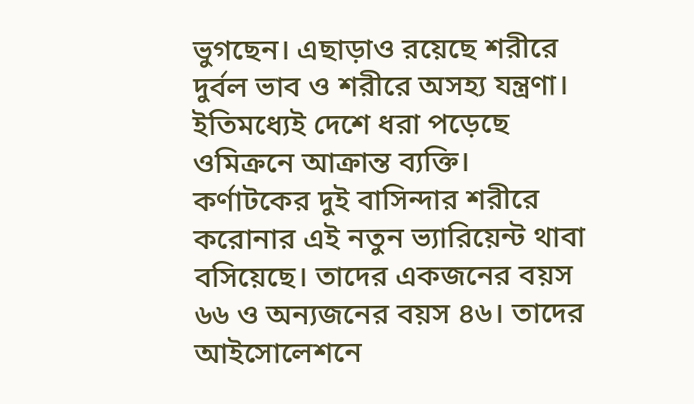ভুগছেন। এছাড়াও রয়েছে শরীরে দুর্বল ভাব ও শরীরে অসহ্য যন্ত্রণা।
ইতিমধ্যেই দেশে ধরা পড়েছে ওমিক্রনে আক্রান্ত ব্যক্তি। কর্ণাটকের দুই বাসিন্দার শরীরে করোনার এই নতুন ভ্যারিয়েন্ট থাবা বসিয়েছে। তাদের একজনের বয়স ৬৬ ও অন্যজনের বয়স ৪৬। তাদের আইসোলেশনে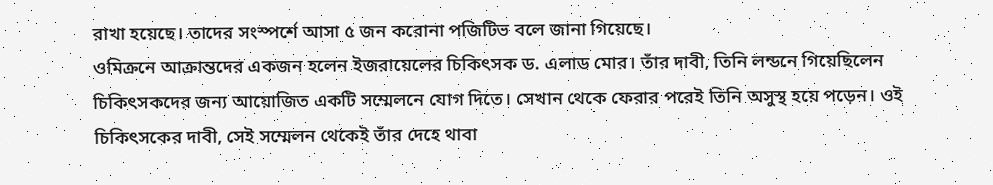রাখা হয়েছে। তাদের সংস্পর্শে আসা ৫ জন করোনা পজিটিভ বলে জানা গিয়েছে।
ওমিক্রনে আক্রান্তদের একজন হলেন ইজরায়েলের চিকিৎসক ড. এলাড মোর। তাঁর দাবী, তিনি লন্ডনে গিয়েছিলেন চিকিৎসকদের জন্য আয়োজিত একটি সম্মেলনে যোগ দিতে। সেখান থেকে ফেরার পরেই তিনি অসুস্থ হয়ে পড়েন। ওই চিকিৎসকের দাবী, সেই সম্মেলন থেকেই তাঁর দেহে থাবা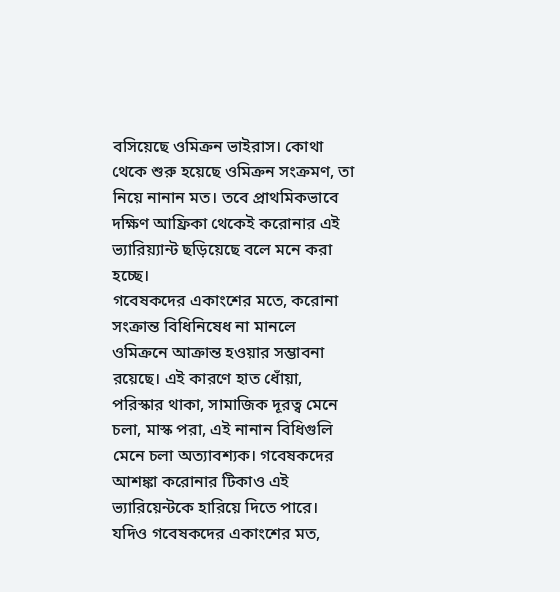বসিয়েছে ওমিক্রন ভাইরাস। কোথা থেকে শুরু হয়েছে ওমিক্রন সংক্রমণ, তা নিয়ে নানান মত। তবে প্রাথমিকভাবে দক্ষিণ আফ্রিকা থেকেই করোনার এই ভ্যারিয়্যান্ট ছড়িয়েছে বলে মনে করা হচ্ছে।
গবেষকদের একাংশের মতে, করোনা সংক্রান্ত বিধিনিষেধ না মানলে ওমিক্রনে আক্রান্ত হওয়ার সম্ভাবনা রয়েছে। এই কারণে হাত ধোঁয়া, পরিস্কার থাকা, সামাজিক দূরত্ব মেনে চলা, মাস্ক পরা, এই নানান বিধিগুলি মেনে চলা অত্যাবশ্যক। গবেষকদের আশঙ্কা করোনার টিকাও এই ভ্যারিয়েন্টকে হারিয়ে দিতে পারে। যদিও গবেষকদের একাংশের মত,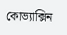কোভ্যাক্সিন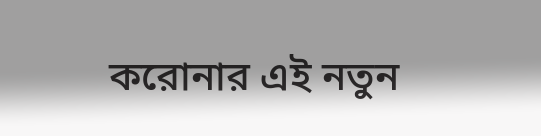করোনার এই নতুন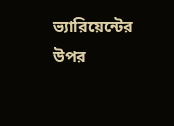ভ্যারিয়েন্টের উপর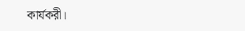কার্যকরী।